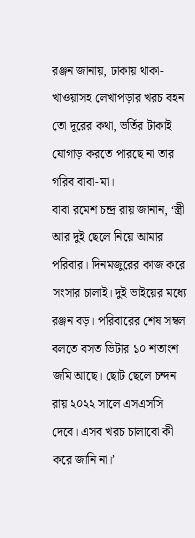রঞ্জন জানায়, ঢাকায় থাকা-খাওয়াসহ লেখাপড়ার খরচ বহন তো দূরের কথা, ভর্তির টাকাই যোগাড় করতে পারছে না তার গরিব বাবা-মা।
বাবা রমেশ চন্দ্র রায় জানান, ‘স্ত্রী আর দুই ছেলে নিয়ে আমার পরিবার। দিনমজুরের কাজ করে সংসার চালাই। দুই ভাইয়ের মধ্যে রঞ্জন বড়। পরিবারের শেষ সম্বল বলতে বসত ভিটার ১০ শতাংশ জমি আছে। ছোট ছেলে চন্দন রায় ২০২২ সালে এসএসসি দেবে। এসব খরচ চালাবো কী করে জানি না।’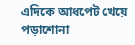এদিকে আধপেট খেয়ে পড়াশোনা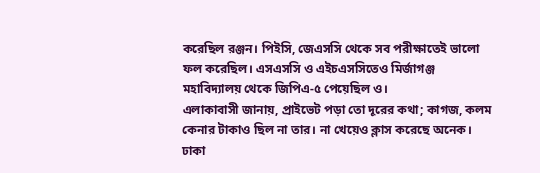করেছিল রঞ্জন। পিইসি, জেএসসি থেকে সব পরীক্ষাতেই ভালো ফল করেছিল। এসএসসি ও এইচএসসিতেও মির্জাগঞ্জ মহাবিদ্যালয় থেকে জিপিএ-৫ পেয়েছিল ও।
এলাকাবাসী জানায়, প্রাইভেট পড়া তো দূরের কথা; কাগজ, কলম কেনার টাকাও ছিল না তার। না খেয়েও ক্লাস করেছে অনেক।
ঢাকা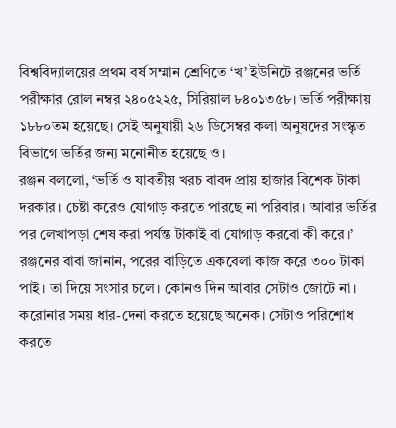বিশ্ববিদ্যালয়ের প্রথম বর্ষ সম্মান শ্রেণিতে ‘খ’ ইউনিটে রঞ্জনের ভর্তি পরীক্ষার রোল নম্বর ২৪০৫২২৫, সিরিয়াল ৮৪০১৩৫৮। ভর্তি পরীক্ষায় ১৮৮০তম হয়েছে। সেই অনুযায়ী ২৬ ডিসেম্বর কলা অনুষদের সংস্কৃত বিভাগে ভর্তির জন্য মনোনীত হয়েছে ও।
রঞ্জন বললো, ‘ভর্তি ও যাবতীয় খরচ বাবদ প্রায় হাজার বিশেক টাকা দরকার। চেষ্টা করেও যোগাড় করতে পারছে না পরিবার। আবার ভর্তির পর লেখাপড়া শেষ করা পর্যন্ত টাকাই বা যোগাড় করবো কী করে।’
রঞ্জনের বাবা জানান, পরের বাড়িতে একবেলা কাজ করে ৩০০ টাকা পাই। তা দিয়ে সংসার চলে। কোনও দিন আবার সেটাও জোটে না। করোনার সময় ধার-দেনা করতে হয়েছে অনেক। সেটাও পরিশোধ করতে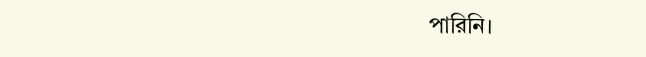পারিনি।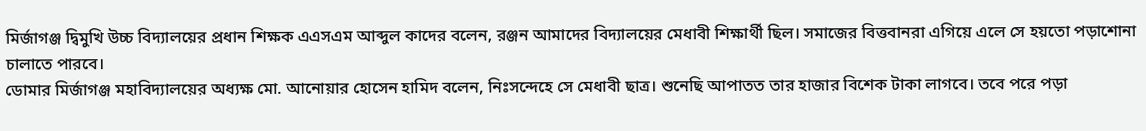মির্জাগঞ্জ দ্বিমুখি উচ্চ বিদ্যালয়ের প্রধান শিক্ষক এএসএম আব্দুল কাদের বলেন, রঞ্জন আমাদের বিদ্যালয়ের মেধাবী শিক্ষার্থী ছিল। সমাজের বিত্তবানরা এগিয়ে এলে সে হয়তো পড়াশোনা চালাতে পারবে।
ডোমার মির্জাগঞ্জ মহাবিদ্যালয়ের অধ্যক্ষ মো. আনোয়ার হোসেন হামিদ বলেন, নিঃসন্দেহে সে মেধাবী ছাত্র। শুনেছি আপাতত তার হাজার বিশেক টাকা লাগবে। তবে পরে পড়া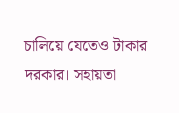চালিয়ে যেতেও টাকার দরকার। সহায়তা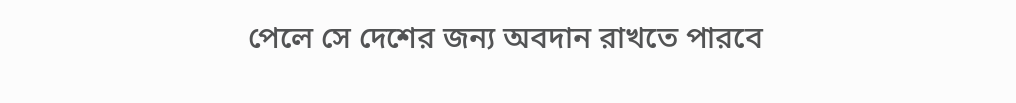পেলে সে দেশের জন্য অবদান রাখতে পারবে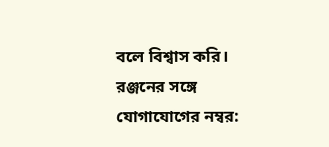বলে বিশ্বাস করি।
রঞ্জনের সঙ্গে যোগাযোগের নম্বর: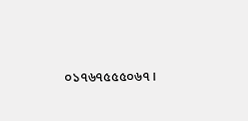০১৭৬৭৫৫৫০৬৭।